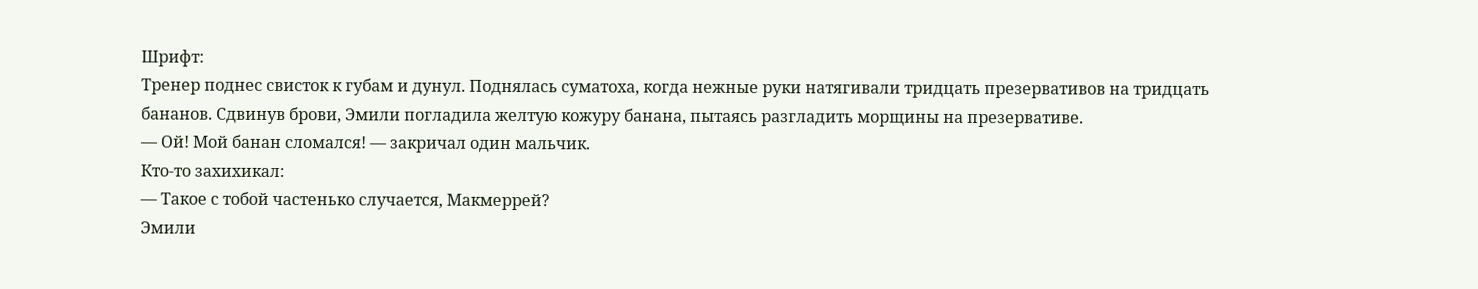Шрифт:
Тренер поднес свисток к губам и дунул. Поднялась суматоха, когда нежные руки натягивали тридцать презервативов на тридцать бананов. Сдвинув брови, Эмили погладила желтую кожуру банана, пытаясь разгладить морщины на презервативе.
— Ой! Мой банан сломался! — закричал один мальчик.
Кто-то захихикал:
— Такое с тобой частенько случается, Макмеррей?
Эмили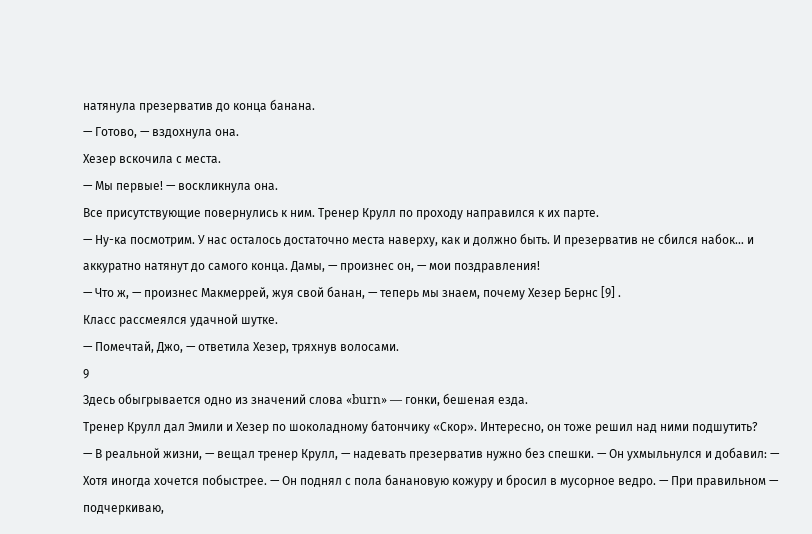натянула презерватив до конца банана.
— Готово, — вздохнула она.
Хезер вскочила с места.
— Мы первые! — воскликнула она.
Все присутствующие повернулись к ним. Тренер Крулл по проходу направился к их парте.
— Ну-ка посмотрим. У нас осталось достаточно места наверху, как и должно быть. И презерватив не сбился набок… и аккуратно натянут до самого конца. Дамы, — произнес он, — мои поздравления!
— Что ж, — произнес Макмеррей, жуя свой банан, — теперь мы знаем, почему Хезер Бернс [9] .
Класс рассмеялся удачной шутке.
— Помечтай, Джо, — ответила Хезер, тряхнув волосами.
9
Здесь обыгрывается одно из значений слова «burn» — гонки, бешеная езда.
Тренер Крулл дал Эмили и Хезер по шоколадному батончику «Скор». Интересно, он тоже решил над ними подшутить?
— В реальной жизни, — вещал тренер Крулл, — надевать презерватив нужно без спешки. — Он ухмыльнулся и добавил: — Хотя иногда хочется побыстрее. — Он поднял с пола банановую кожуру и бросил в мусорное ведро. — При правильном — подчеркиваю,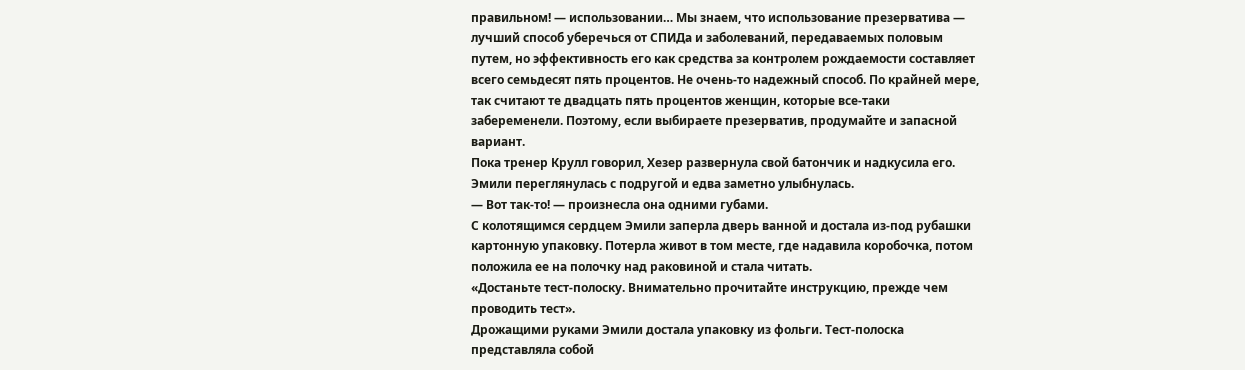правильном! — использовании… Мы знаем, что использование презерватива — лучший способ уберечься от СПИДа и заболеваний, передаваемых половым путем, но эффективность его как средства за контролем рождаемости составляет всего семьдесят пять процентов. Не очень-то надежный способ. По крайней мере, так считают те двадцать пять процентов женщин, которые все-таки забеременели. Поэтому, если выбираете презерватив, продумайте и запасной вариант.
Пока тренер Крулл говорил, Хезер развернула свой батончик и надкусила его. Эмили переглянулась с подругой и едва заметно улыбнулась.
— Вот так-то! — произнесла она одними губами.
С колотящимся сердцем Эмили заперла дверь ванной и достала из-под рубашки картонную упаковку. Потерла живот в том месте, где надавила коробочка, потом положила ее на полочку над раковиной и стала читать.
«Достаньте тест-полоску. Внимательно прочитайте инструкцию, прежде чем проводить тест».
Дрожащими руками Эмили достала упаковку из фольги. Тест-полоска представляла собой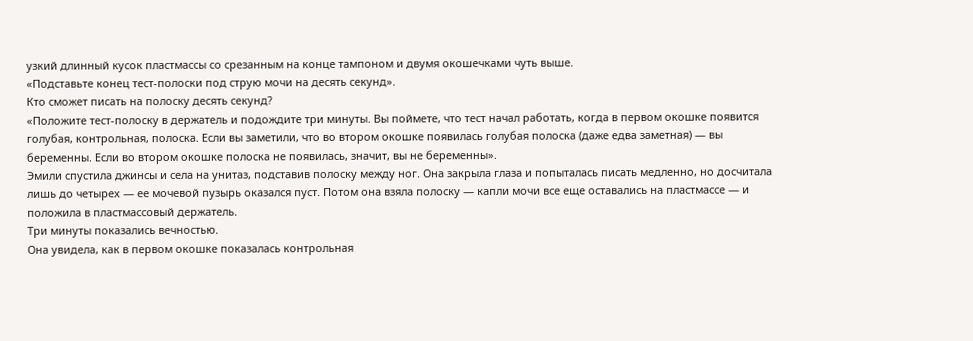узкий длинный кусок пластмассы со срезанным на конце тампоном и двумя окошечками чуть выше.
«Подставьте конец тест-полоски под струю мочи на десять секунд».
Кто сможет писать на полоску десять секунд?
«Положите тест-полоску в держатель и подождите три минуты. Вы поймете, что тест начал работать, когда в первом окошке появится голубая, контрольная, полоска. Если вы заметили, что во втором окошке появилась голубая полоска (даже едва заметная) — вы беременны. Если во втором окошке полоска не появилась, значит, вы не беременны».
Эмили спустила джинсы и села на унитаз, подставив полоску между ног. Она закрыла глаза и попыталась писать медленно, но досчитала лишь до четырех — ее мочевой пузырь оказался пуст. Потом она взяла полоску — капли мочи все еще оставались на пластмассе — и положила в пластмассовый держатель.
Три минуты показались вечностью.
Она увидела, как в первом окошке показалась контрольная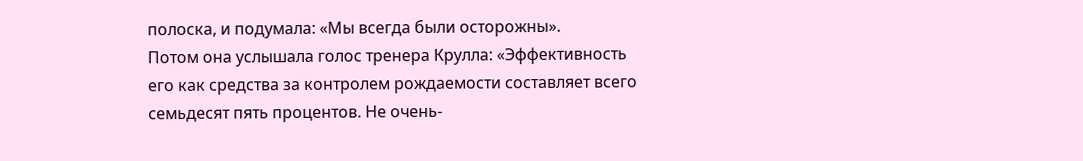полоска, и подумала: «Мы всегда были осторожны».
Потом она услышала голос тренера Крулла: «Эффективность его как средства за контролем рождаемости составляет всего семьдесят пять процентов. Не очень-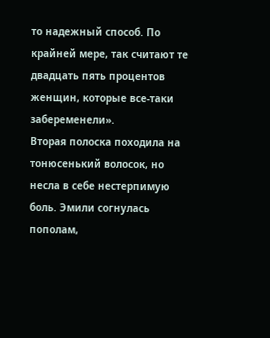то надежный способ. По крайней мере, так считают те двадцать пять процентов женщин, которые все-таки забеременели».
Вторая полоска походила на тонюсенький волосок, но несла в себе нестерпимую боль. Эмили согнулась пополам,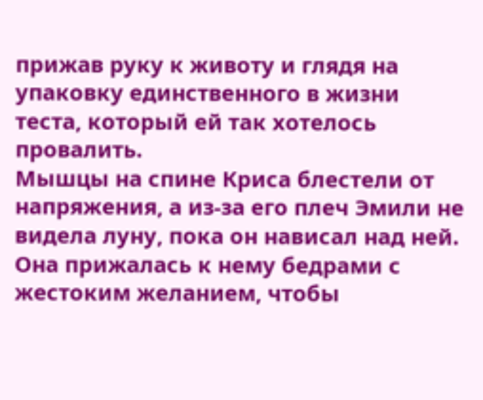прижав руку к животу и глядя на упаковку единственного в жизни теста, который ей так хотелось провалить.
Мышцы на спине Криса блестели от напряжения, а из-за его плеч Эмили не видела луну, пока он нависал над ней. Она прижалась к нему бедрами с жестоким желанием, чтобы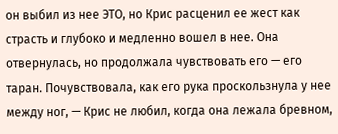он выбил из нее ЭТО, но Крис расценил ее жест как страсть и глубоко и медленно вошел в нее. Она отвернулась, но продолжала чувствовать его — его таран. Почувствовала, как его рука проскользнула у нее между ног, — Крис не любил, когда она лежала бревном,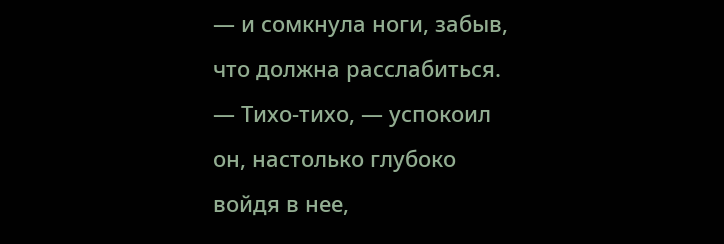— и сомкнула ноги, забыв, что должна расслабиться.
— Тихо-тихо, — успокоил он, настолько глубоко войдя в нее,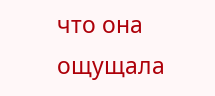что она ощущала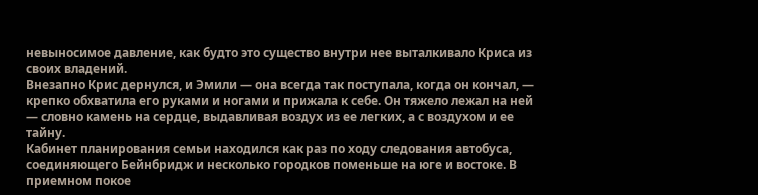невыносимое давление, как будто это существо внутри нее выталкивало Криса из своих владений.
Внезапно Крис дернулся, и Эмили — она всегда так поступала, когда он кончал, — крепко обхватила его руками и ногами и прижала к себе. Он тяжело лежал на ней — словно камень на сердце, выдавливая воздух из ее легких, а с воздухом и ее тайну.
Кабинет планирования семьи находился как раз по ходу следования автобуса, соединяющего Бейнбридж и несколько городков поменьше на юге и востоке. В приемном покое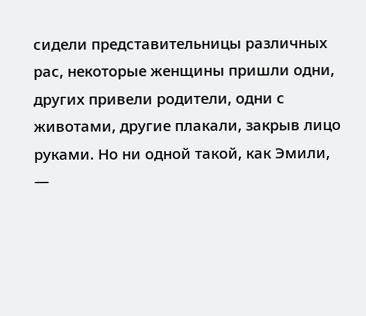сидели представительницы различных рас, некоторые женщины пришли одни, других привели родители, одни с животами, другие плакали, закрыв лицо руками. Но ни одной такой, как Эмили, —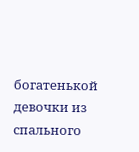богатенькой девочки из спального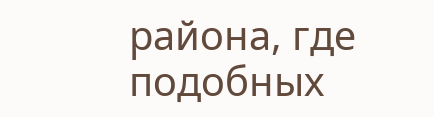района, где подобных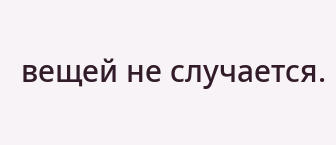вещей не случается.